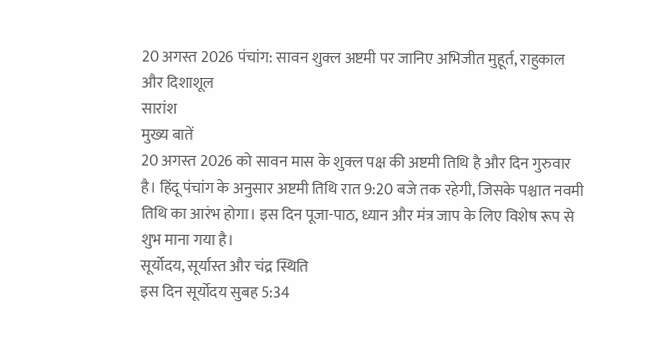20 अगस्त 2026 पंचांग: सावन शुक्ल अष्टमी पर जानिए अभिजीत मुहूर्त, राहुकाल और दिशाशूल
सारांश
मुख्य बातें
20 अगस्त 2026 को सावन मास के शुक्ल पक्ष की अष्टमी तिथि है और दिन गुरुवार है। हिंदू पंचांग के अनुसार अष्टमी तिथि रात 9:20 बजे तक रहेगी, जिसके पश्चात नवमी तिथि का आरंभ होगा। इस दिन पूजा-पाठ, ध्यान और मंत्र जाप के लिए विशेष रूप से शुभ माना गया है।
सूर्योदय, सूर्यास्त और चंद्र स्थिति
इस दिन सूर्योदय सुबह 5:34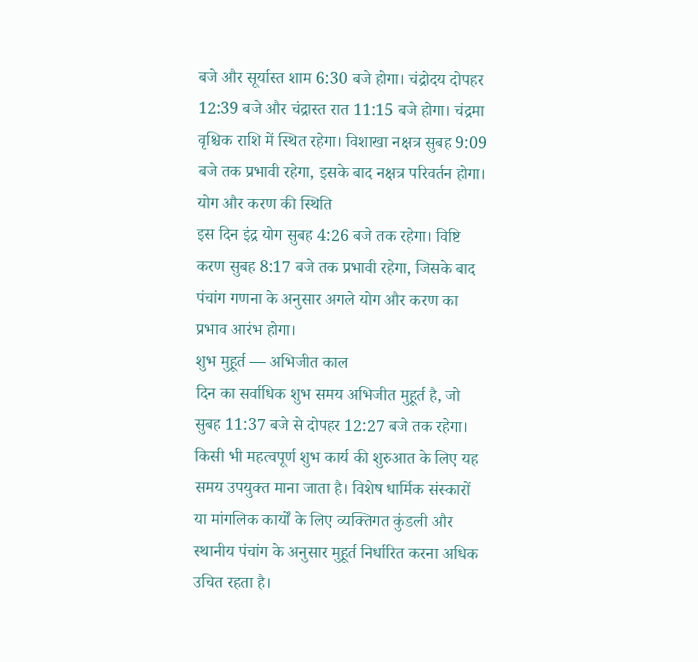बजे और सूर्यास्त शाम 6:30 बजे होगा। चंद्रोदय दोपहर 12:39 बजे और चंद्रास्त रात 11:15 बजे होगा। चंद्रमा वृश्चिक राशि में स्थित रहेगा। विशाखा नक्षत्र सुबह 9:09 बजे तक प्रभावी रहेगा, इसके बाद नक्षत्र परिवर्तन होगा।
योग और करण की स्थिति
इस दिन इंद्र योग सुबह 4:26 बजे तक रहेगा। विष्टि करण सुबह 8:17 बजे तक प्रभावी रहेगा, जिसके बाद पंचांग गणना के अनुसार अगले योग और करण का प्रभाव आरंभ होगा।
शुभ मुहूर्त — अभिजीत काल
दिन का सर्वाधिक शुभ समय अभिजीत मुहूर्त है, जो सुबह 11:37 बजे से दोपहर 12:27 बजे तक रहेगा। किसी भी महत्वपूर्ण शुभ कार्य की शुरुआत के लिए यह समय उपयुक्त माना जाता है। विशेष धार्मिक संस्कारों या मांगलिक कार्यों के लिए व्यक्तिगत कुंडली और स्थानीय पंचांग के अनुसार मुहूर्त निर्धारित करना अधिक उचित रहता है।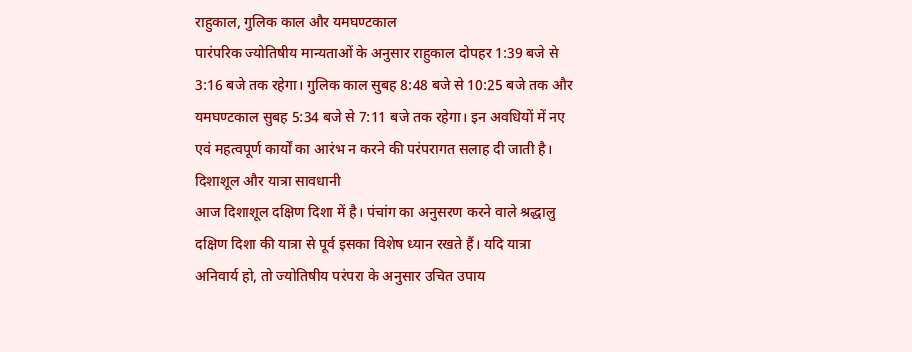राहुकाल, गुलिक काल और यमघण्टकाल
पारंपरिक ज्योतिषीय मान्यताओं के अनुसार राहुकाल दोपहर 1:39 बजे से 3:16 बजे तक रहेगा। गुलिक काल सुबह 8:48 बजे से 10:25 बजे तक और यमघण्टकाल सुबह 5:34 बजे से 7:11 बजे तक रहेगा। इन अवधियों में नए एवं महत्वपूर्ण कार्यों का आरंभ न करने की परंपरागत सलाह दी जाती है।
दिशाशूल और यात्रा सावधानी
आज दिशाशूल दक्षिण दिशा में है। पंचांग का अनुसरण करने वाले श्रद्धालु दक्षिण दिशा की यात्रा से पूर्व इसका विशेष ध्यान रखते हैं। यदि यात्रा अनिवार्य हो, तो ज्योतिषीय परंपरा के अनुसार उचित उपाय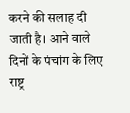करने की सलाह दी जाती है। आने वाले दिनों के पंचांग के लिए राष्ट्र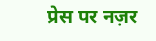प्रेस पर नज़र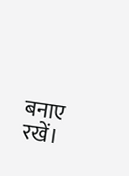बनाए रखें।